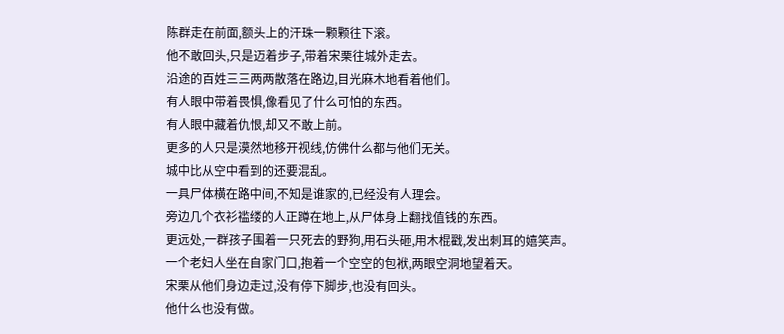陈群走在前面,额头上的汗珠一颗颗往下滚。
他不敢回头,只是迈着步子,带着宋栗往城外走去。
沿途的百姓三三两两散落在路边,目光麻木地看着他们。
有人眼中带着畏惧,像看见了什么可怕的东西。
有人眼中藏着仇恨,却又不敢上前。
更多的人只是漠然地移开视线,仿佛什么都与他们无关。
城中比从空中看到的还要混乱。
一具尸体横在路中间,不知是谁家的,已经没有人理会。
旁边几个衣衫褴缕的人正蹲在地上,从尸体身上翻找值钱的东西。
更远处,一群孩子围着一只死去的野狗,用石头砸,用木棍戳,发出刺耳的嬉笑声。
一个老妇人坐在自家门口,抱着一个空空的包袱,两眼空洞地望着天。
宋栗从他们身边走过,没有停下脚步,也没有回头。
他什么也没有做。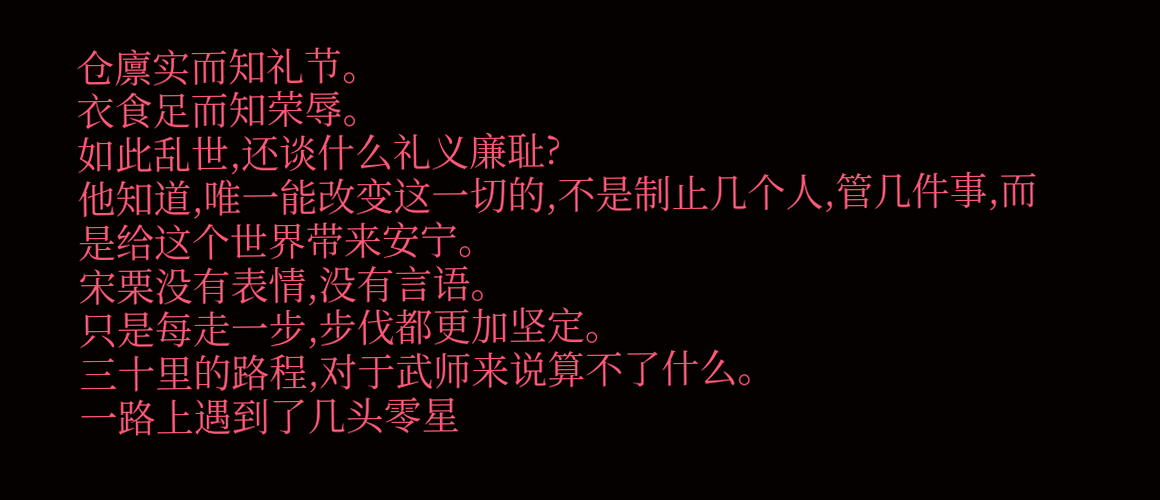仓廪实而知礼节。
衣食足而知荣辱。
如此乱世,还谈什么礼义廉耻?
他知道,唯一能改变这一切的,不是制止几个人,管几件事,而是给这个世界带来安宁。
宋栗没有表情,没有言语。
只是每走一步,步伐都更加坚定。
三十里的路程,对于武师来说算不了什么。
一路上遇到了几头零星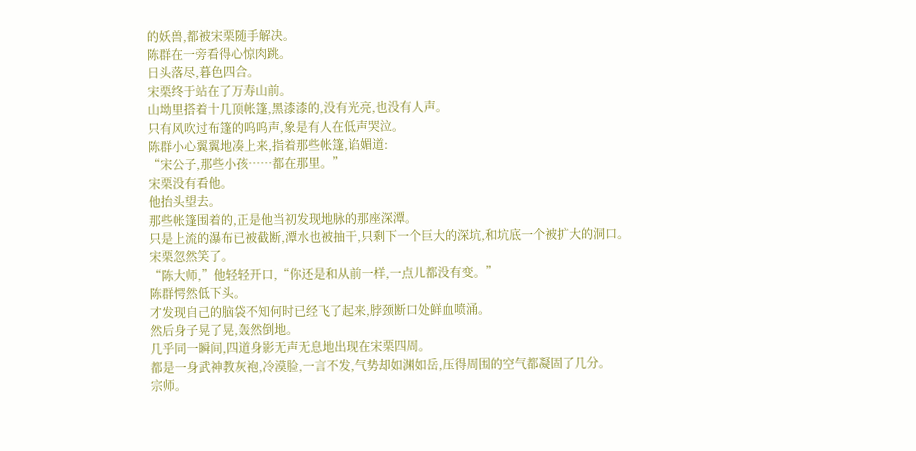的妖兽,都被宋栗随手解决。
陈群在一旁看得心惊肉跳。
日头落尽,暮色四合。
宋栗终于站在了万寿山前。
山坳里搭着十几顶帐篷,黑漆漆的,没有光亮,也没有人声。
只有风吹过布篷的呜呜声,象是有人在低声哭泣。
陈群小心翼翼地凑上来,指着那些帐篷,谄媚道:
“宋公子,那些小孩……都在那里。”
宋栗没有看他。
他抬头望去。
那些帐篷围着的,正是他当初发现地脉的那座深潭。
只是上流的瀑布已被截断,潭水也被抽干,只剩下一个巨大的深坑,和坑底一个被扩大的洞口。
宋栗忽然笑了。
“陈大师,”他轻轻开口,“你还是和从前一样,一点儿都没有变。”
陈群愕然低下头。
才发现自己的脑袋不知何时已经飞了起来,脖颈断口处鲜血喷涌。
然后身子晃了晃,轰然倒地。
几乎同一瞬间,四道身影无声无息地出现在宋栗四周。
都是一身武神教灰袍,冷漠脸,一言不发,气势却如渊如岳,压得周围的空气都凝固了几分。
宗师。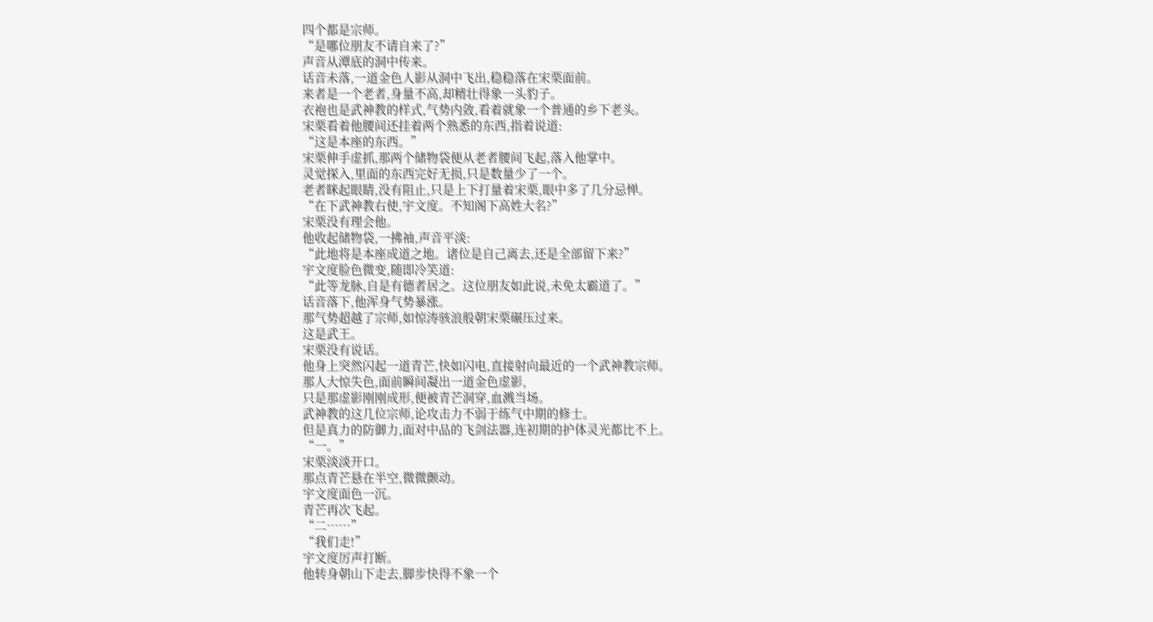四个都是宗师。
“是哪位朋友不请自来了?”
声音从潭底的洞中传来。
话音未落,一道金色人影从洞中飞出,稳稳落在宋栗面前。
来者是一个老者,身量不高,却精壮得象一头豹子。
衣袍也是武神教的样式,气势内敛,看着就象一个普通的乡下老头。
宋栗看着他腰间还挂着两个熟悉的东西,指着说道:
“这是本座的东西。”
宋栗伸手虚抓,那两个储物袋便从老者腰间飞起,落入他掌中。
灵觉探入,里面的东西完好无损,只是数量少了一个。
老者眯起眼睛,没有阻止,只是上下打量着宋栗,眼中多了几分忌惮。
“在下武神教右使,宇文度。不知阁下高姓大名?”
宋栗没有理会他。
他收起储物袋,一拂袖,声音平淡:
“此地将是本座成道之地。诸位是自己离去,还是全部留下来?”
宇文度脸色微变,随即冷笑道:
“此等龙脉,自是有德者居之。这位朋友如此说,未免太霸道了。”
话音落下,他浑身气势暴涨。
那气势超越了宗师,如惊涛骇浪般朝宋栗碾压过来。
这是武王。
宋栗没有说话。
他身上突然闪起一道青芒,快如闪电,直接射向最近的一个武神教宗师。
那人大惊失色,面前瞬间凝出一道金色虚影,
只是那虚影刚刚成形,便被青芒洞穿,血溅当场。
武神教的这几位宗师,论攻击力不弱于练气中期的修士。
但是真力的防御力,面对中品的飞剑法器,连初期的护体灵光都比不上。
“一。”
宋栗淡淡开口。
那点青芒悬在半空,微微颤动。
宇文度面色一沉。
青芒再次飞起。
“二……”
“我们走!”
宇文度厉声打断。
他转身朝山下走去,脚步快得不象一个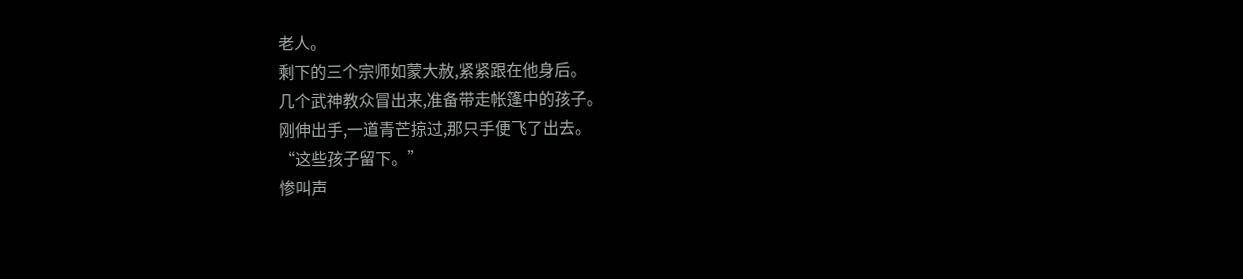老人。
剩下的三个宗师如蒙大赦,紧紧跟在他身后。
几个武神教众冒出来,准备带走帐篷中的孩子。
刚伸出手,一道青芒掠过,那只手便飞了出去。
“这些孩子留下。”
惨叫声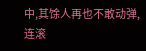中,其馀人再也不敢动弹,连滚